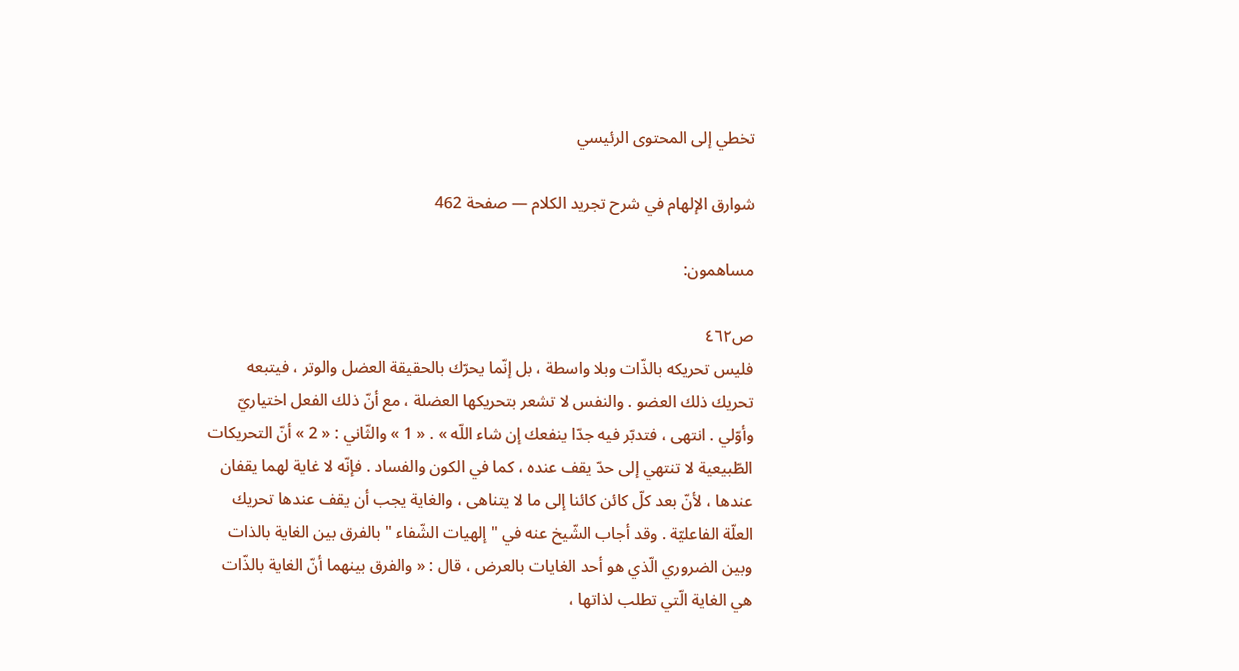تخطي إلى المحتوى الرئيسي

شوارق الإلهام في شرح تجريد الكلام — صفحة 462

مساهمون:

ص٤٦٢
فليس تحريكه بالذّات وبلا واسطة ، بل إنّما يحرّك بالحقيقة العضل والوتر ، فيتبعه تحريك ذلك العضو . والنفس لا تشعر بتحريكها العضلة ، مع أنّ ذلك الفعل اختياريّ وأوّلي . انتهى ، فتدبّر فيه جدّا ينفعك إن شاء اللّه » . « 1 » والثّاني : « 2 » أنّ التحريكات الطّبيعية لا تنتهي إلى حدّ يقف عنده ، كما في الكون والفساد . فإنّه لا غاية لهما يقفان عندها ، لأنّ بعد كلّ كائن كائنا إلى ما لا يتناهى ، والغاية يجب أن يقف عندها تحريك العلّة الفاعليّة . وقد أجاب الشّيخ عنه في " إلهيات الشّفاء " بالفرق بين الغاية بالذات وبين الضروري الّذي هو أحد الغايات بالعرض ، قال : « والفرق بينهما أنّ الغاية بالذّات هي الغاية الّتي تطلب لذاتها ،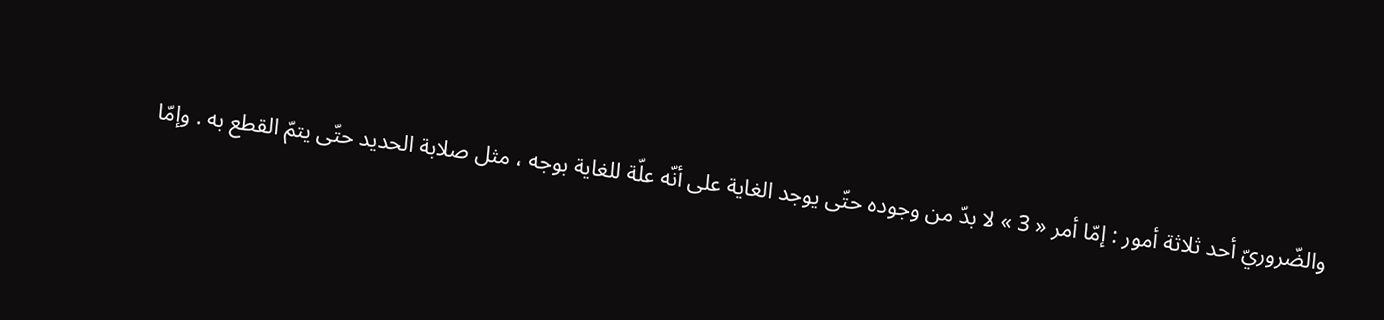والضّروريّ أحد ثلاثة أمور : إمّا أمر « 3 » لا بدّ من وجوده حتّى يوجد الغاية على أنّه علّة للغاية بوجه ، مثل صلابة الحديد حتّى يتمّ القطع به . وإمّا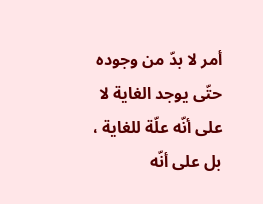أمر لا بدّ من وجوده حتّى يوجد الغاية لا على أنّه علّة للغاية ، بل على أنّه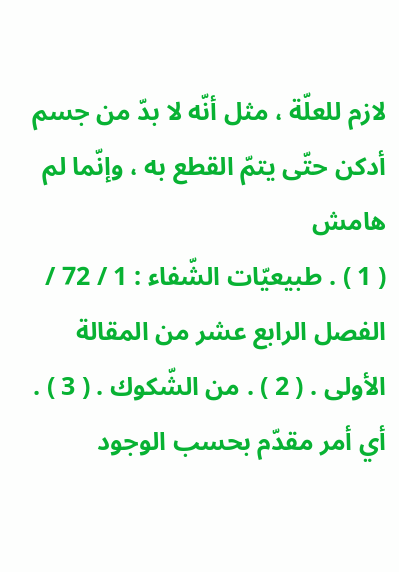لازم للعلّة ، مثل أنّه لا بدّ من جسم أدكن حتّى يتمّ القطع به ، وإنّما لم
هامش
( 1 ) . طبيعيّات الشّفاء : 1 / 72 / الفصل الرابع عشر من المقالة الأولى . ( 2 ) . من الشّكوك . ( 3 ) . أي أمر مقدّم بحسب الوجود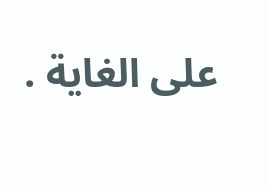على الغاية .